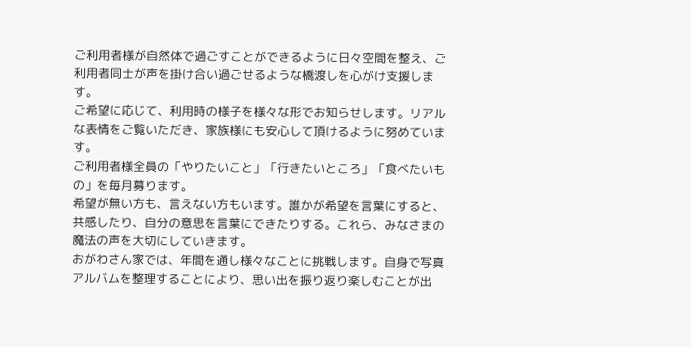ご利用者様が自然体で過ごすことができるように日々空間を整え、ご利用者同士が声を掛け合い過ごせるような橋渡しを心がけ支援します。
ご希望に応じて、利用時の様子を様々な形でお知らせします。リアルな表情をご覧いただき、家族様にも安心して頂けるように努めています。
ご利用者様全員の「やりたいこと」「行きたいところ」「食べたいもの」を毎月募ります。
希望が無い方も、言えない方もいます。誰かが希望を言葉にすると、共感したり、自分の意思を言葉にできたりする。これら、みなさまの魔法の声を大切にしていきます。
おがわさん家では、年間を通し様々なことに挑戦します。自身で写真アルバムを整理することにより、思い出を振り返り楽しむことが出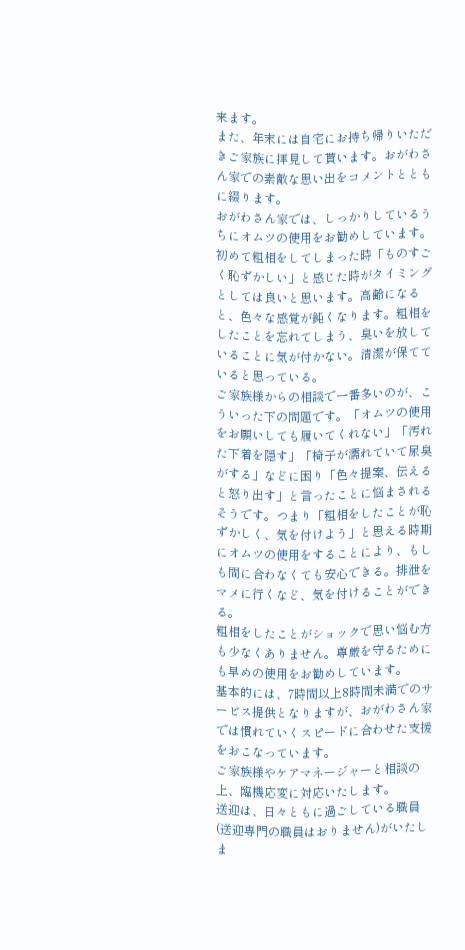来ます。
また、年末には自宅にお持ち帰りいただきご家族に拝見して貰います。おがわさん家での素敵な思い出をコメントとともに綴ります。
おがわさん家では、しっかりしているうちにオムツの使用をお勧めしています。
初めて粗相をしてしまった時「ものすごく恥ずかしい」と感じた時がタイミングとしては良いと思います。高齢になると、色々な感覚が鈍くなります。粗相をしたことを忘れてしまう、臭いを放していることに気が付かない。清潔が保てていると思っている。
ご家族様からの相談で一番多いのが、こういった下の問題です。「オムツの使用をお願いしても履いてくれない」「汚れた下着を隠す」「椅子が濡れていて尿臭がする」などに困り「色々提案、伝えると怒り出す」と言ったことに悩まされるそうです。つまり「粗相をしたことが恥ずかしく、気を付けよう」と思える時期にオムツの使用をすることにより、もしも間に合わなくても安心できる。排泄をマメに行くなど、気を付けることができる。
粗相をしたことがショックで思い悩む方も少なくありません。尊厳を守るためにも早めの使用をお勧めしています。
基本的には、7時間以上8時間未満でのサービス提供となりますが、おがわさん家では慣れていくスピードに合わせた支援をおこなっています。
ご家族様やケアマネージャーと相談の上、臨機応変に対応いたします。
送迎は、日々ともに過ごしている職員(送迎専門の職員はおりません)がいたしま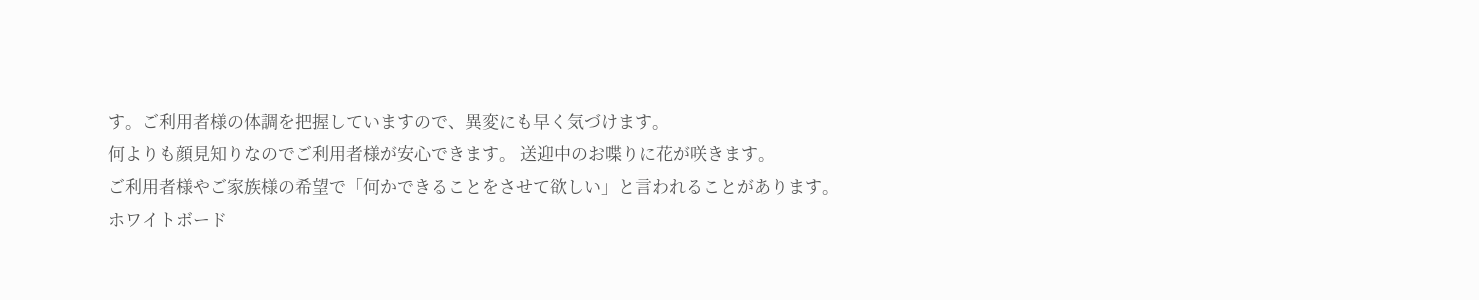す。ご利用者様の体調を把握していますので、異変にも早く気づけます。
何よりも顔見知りなのでご利用者様が安心できます。 送迎中のお喋りに花が咲きます。
ご利用者様やご家族様の希望で「何かできることをさせて欲しい」と言われることがあります。
ホワイトボード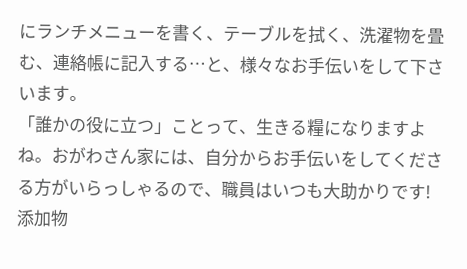にランチメニューを書く、テーブルを拭く、洗濯物を畳む、連絡帳に記入する…と、様々なお手伝いをして下さいます。
「誰かの役に立つ」ことって、生きる糧になりますよね。おがわさん家には、自分からお手伝いをしてくださる方がいらっしゃるので、職員はいつも大助かりです!
添加物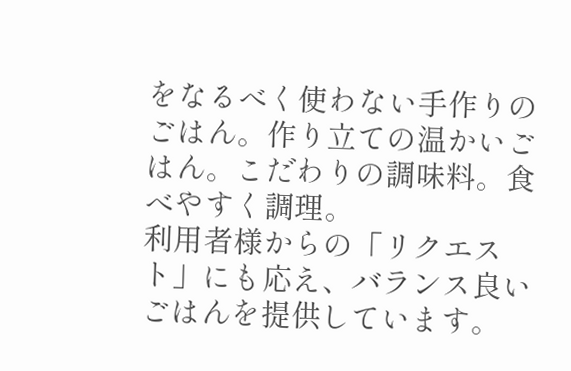をなるべく使わない手作りのごはん。作り立ての温かいごはん。こだわりの調味料。食べやすく調理。
利用者様からの「リクエスト」にも応え、バランス良いごはんを提供しています。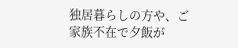独居暮らしの方や、ご家族不在で夕飯が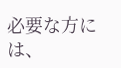必要な方には、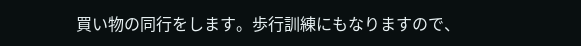買い物の同行をします。歩行訓練にもなりますので、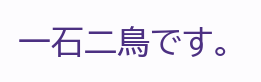一石二鳥です。